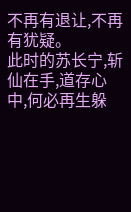不再有退让,不再有犹疑。
此时的苏长宁,斩仙在手,道存心中,何必再生躲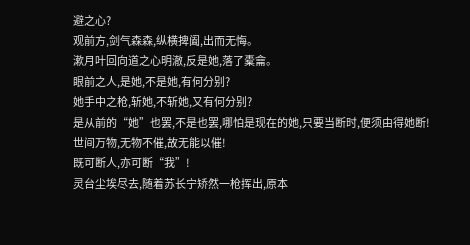避之心?
观前方,剑气森森,纵横捭阖,出而无悔。
漱月叶回向道之心明澈,反是她,落了橐龠。
眼前之人,是她,不是她,有何分别?
她手中之枪,斩她,不斩她,又有何分别?
是从前的“她”也罢,不是也罢,哪怕是现在的她,只要当断时,便须由得她断!
世间万物,无物不催,故无能以催!
既可断人,亦可断“我”!
灵台尘埃尽去,随着苏长宁矫然一枪挥出,原本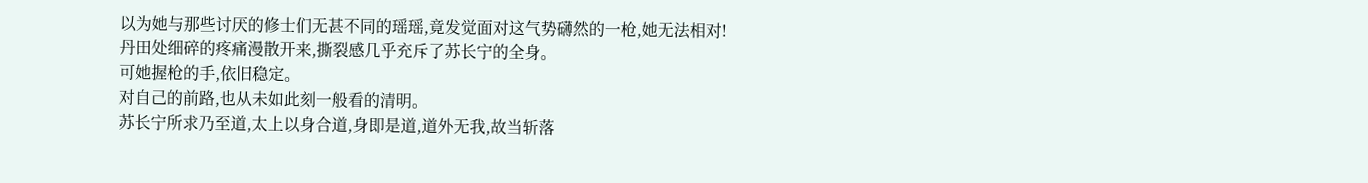以为她与那些讨厌的修士们无甚不同的瑶瑶,竟发觉面对这气势礴然的一枪,她无法相对!
丹田处细碎的疼痛漫散开来,撕裂感几乎充斥了苏长宁的全身。
可她握枪的手,依旧稳定。
对自己的前路,也从未如此刻一般看的清明。
苏长宁所求乃至道,太上以身合道,身即是道,道外无我,故当斩落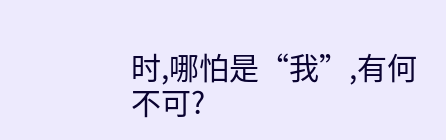时,哪怕是“我”,有何不可?